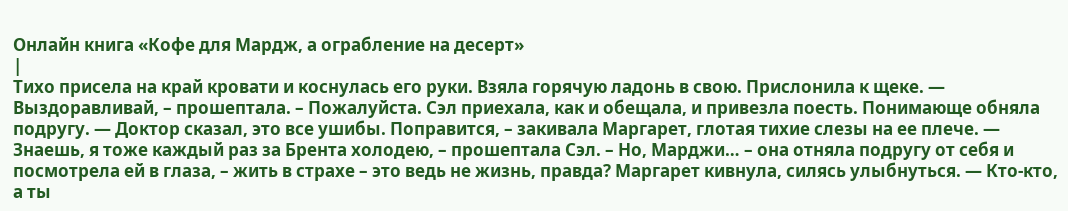Онлайн книга «Кофе для Мардж, а ограбление на десерт»
|
Тихо присела на край кровати и коснулась его руки. Взяла горячую ладонь в свою. Прислонила к щеке. — Выздоравливай, – прошептала. – Пожалуйста. Сэл приехала, как и обещала, и привезла поесть. Понимающе обняла подругу. — Доктор сказал, это все ушибы. Поправится, – закивала Маргарет, глотая тихие слезы на ее плече. — Знаешь, я тоже каждый раз за Брента холодею, – прошептала Сэл. – Но, Марджи… – она отняла подругу от себя и посмотрела ей в глаза, – жить в страхе – это ведь не жизнь, правда? Маргарет кивнула, силясь улыбнуться. — Кто-кто, а ты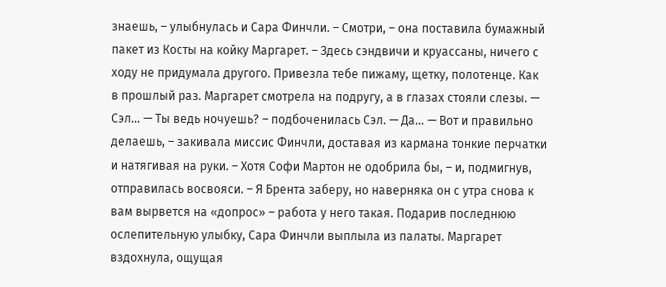знаешь, – улыбнулась и Сара Финчли. – Смотри, – она поставила бумажный пакет из Косты на койку Маргарет. – Здесь сэндвичи и круассаны, ничего с ходу не придумала другого. Привезла тебе пижаму, щетку, полотенце. Как в прошлый раз. Маргарет смотрела на подругу, а в глазах стояли слезы. — Сэл… — Ты ведь ночуешь? – подбоченилась Сэл. — Да… — Вот и правильно делаешь, – закивала миссис Финчли, доставая из кармана тонкие перчатки и натягивая на руки. – Хотя Софи Мартон не одобрила бы, – и, подмигнув, отправилась восвояси. – Я Брента заберу, но наверняка он с утра снова к вам вырвется на «допрос» – работа у него такая. Подарив последнюю ослепительную улыбку, Сара Финчли выплыла из палаты. Маргарет вздохнула, ощущая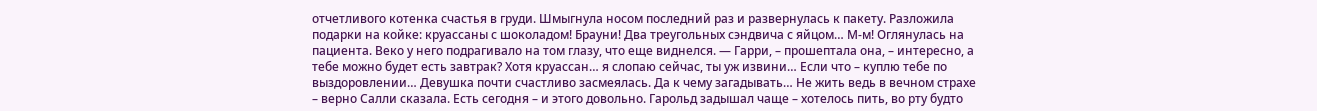отчетливого котенка счастья в груди. Шмыгнула носом последний раз и развернулась к пакету. Разложила подарки на койке: круассаны с шоколадом! Брауни! Два треугольных сэндвича с яйцом… М-м! Оглянулась на пациента. Веко у него подрагивало на том глазу, что еще виднелся. — Гарри, – прошептала она, – интересно, а тебе можно будет есть завтрак? Хотя круассан… я слопаю сейчас, ты уж извини… Если что – куплю тебе по выздоровлении… Девушка почти счастливо засмеялась. Да к чему загадывать… Не жить ведь в вечном страхе – верно Салли сказала. Есть сегодня – и этого довольно. Гарольд задышал чаще – хотелось пить, во рту будто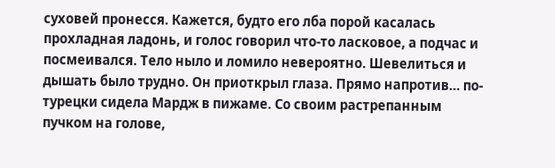суховей пронесся. Кажется, будто его лба порой касалась прохладная ладонь, и голос говорил что-то ласковое, а подчас и посмеивался. Тело ныло и ломило невероятно. Шевелиться и дышать было трудно. Он приоткрыл глаза. Прямо напротив… по-турецки сидела Мардж в пижаме. Со своим растрепанным пучком на голове,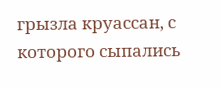грызла круассан, с которого сыпались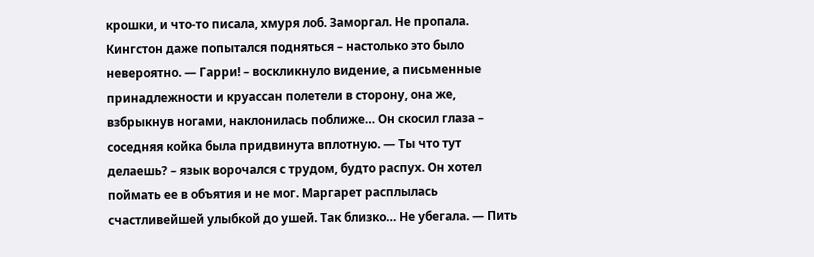крошки, и что-то писала, хмуря лоб. Заморгал. Не пропала. Кингстон даже попытался подняться – настолько это было невероятно. — Гарри! – воскликнуло видение, а письменные принадлежности и круассан полетели в сторону, она же, взбрыкнув ногами, наклонилась поближе… Он скосил глаза – соседняя койка была придвинута вплотную. — Ты что тут делаешь? – язык ворочался с трудом, будто распух. Он хотел поймать ее в объятия и не мог. Маргарет расплылась счастливейшей улыбкой до ушей. Так близко… Не убегала. — Пить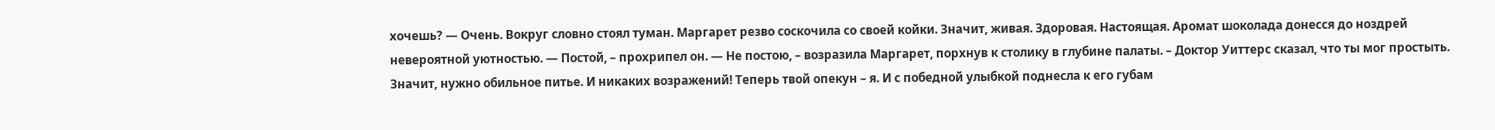хочешь? — Очень. Вокруг словно стоял туман. Маргарет резво соскочила со своей койки. Значит, живая. Здоровая. Настоящая. Аромат шоколада донесся до ноздрей невероятной уютностью. — Постой, – прохрипел он. — Не постою, – возразила Маргарет, порхнув к столику в глубине палаты. – Доктор Уиттерс сказал, что ты мог простыть. Значит, нужно обильное питье. И никаких возражений! Теперь твой опекун – я. И с победной улыбкой поднесла к его губам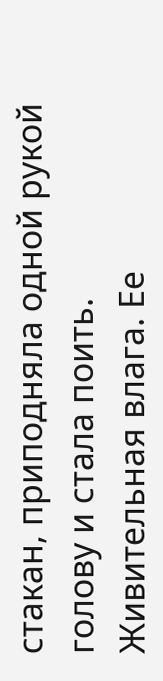стакан, приподняла одной рукой голову и стала поить. Живительная влага. Ее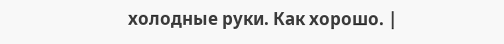холодные руки. Как хорошо. |